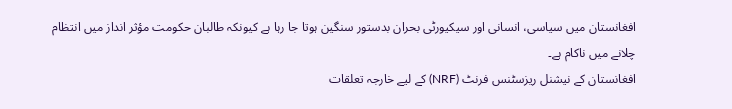افغانستان میں سیاسی، انسانی اور سیکیورٹی بحران بدستور سنگین ہوتا جا رہا ہے کیونکہ طالبان حکومت مؤثر انداز میں انتظام چلانے میں ناکام ہے۔
افغانستان کے نیشنل ریزسٹنس فرنٹ (NRF) کے لیے خارجہ تعلقات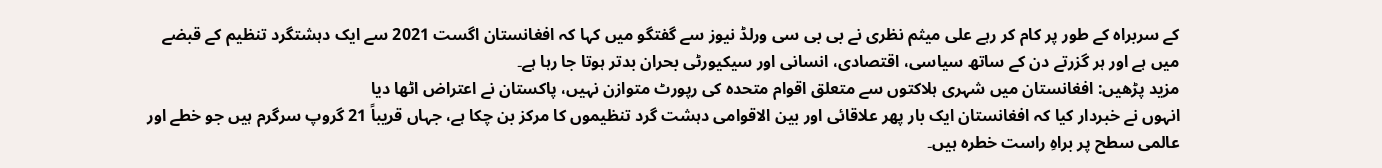کے سربراہ کے طور پر کام کر رہے علی میثم نظری نے بی بی سی ورلڈ نیوز سے گفتگو میں کہا کہ افغانستان اگست 2021 سے ایک دہشتگرد تنظیم کے قبضے میں ہے اور ہر گزرتے دن کے ساتھ سیاسی، اقتصادی، انسانی اور سیکیورٹی بحران بدتر ہوتا جا رہا ہے۔
مزید پڑھیں: افغانستان میں شہری ہلاکتوں سے متعلق اقوام متحدہ کی رپورٹ متوازن نہیں، پاکستان نے اعتراض اٹھا دیا
انہوں نے خبردار کیا کہ افغانستان ایک بار پھر علاقائی اور بین الاقوامی دہشت گرد تنظیموں کا مرکز بن چکا ہے، جہاں قریباً 21 گروپ سرگرم ہیں جو خطے اور عالمی سطح پر براہِ راست خطرہ ہیں۔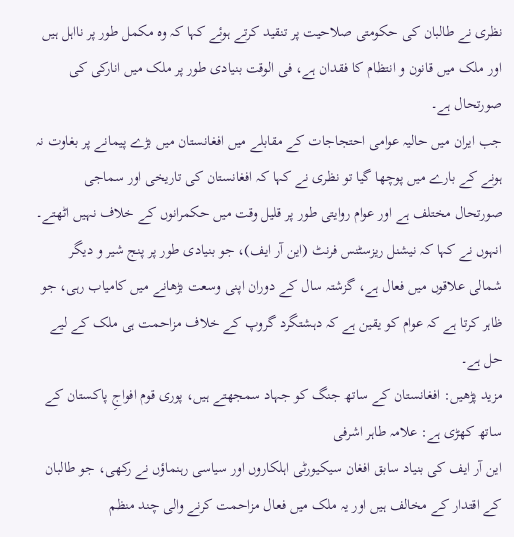نظری نے طالبان کی حکومتی صلاحیت پر تنقید کرتے ہوئے کہا کہ وہ مکمل طور پر نااہل ہیں اور ملک میں قانون و انتظام کا فقدان ہے، فی الوقت بنیادی طور پر ملک میں انارکی کی صورتحال ہے۔
جب ایران میں حالیہ عوامی احتجاجات کے مقابلے میں افغانستان میں بڑے پیمانے پر بغاوت نہ ہونے کے بارے میں پوچھا گیا تو نظری نے کہا کہ افغانستان کی تاریخی اور سماجی صورتحال مختلف ہے اور عوام روایتی طور پر قلیل وقت میں حکمرانوں کے خلاف نہیں اٹھتے۔
انہوں نے کہا کہ نیشنل ریزسٹنس فرنٹ (این آر ایف)، جو بنیادی طور پر پنج شیر و دیگر شمالی علاقوں میں فعال ہے، گزشتہ سال کے دوران اپنی وسعت بڑھانے میں کامیاب رہی، جو ظاہر کرتا ہے کہ عوام کو یقین ہے کہ دہشتگرد گروپ کے خلاف مزاحمت ہی ملک کے لیے حل ہے۔
مزید پڑھیں: افغانستان کے ساتھ جنگ کو جہاد سمجھتے ہیں، پوری قوم افواجِ پاکستان کے ساتھ کھڑی ہے: علامہ طاہر اشرفی
این آر ایف کی بنیاد سابق افغان سیکیورٹی اہلکاروں اور سیاسی رہنماؤں نے رکھی، جو طالبان کے اقتدار کے مخالف ہیں اور یہ ملک میں فعال مزاحمت کرنے والی چند منظم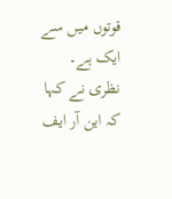قوتوں میں سے ایک ہے۔
نظری نے کہا کہ این آر ایف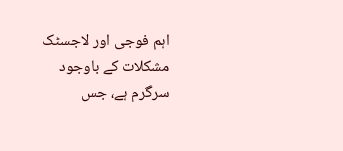اہم فوجی اور لاجسٹک مشکلات کے باوجود سرگرم ہے، جس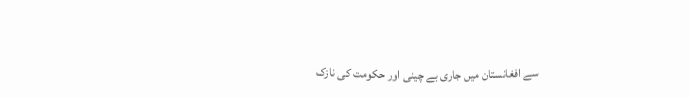سے افغانستان میں جاری بے چینی اور حکومت کی نازک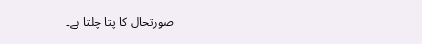صورتحال کا پتا چلتا ہے۔